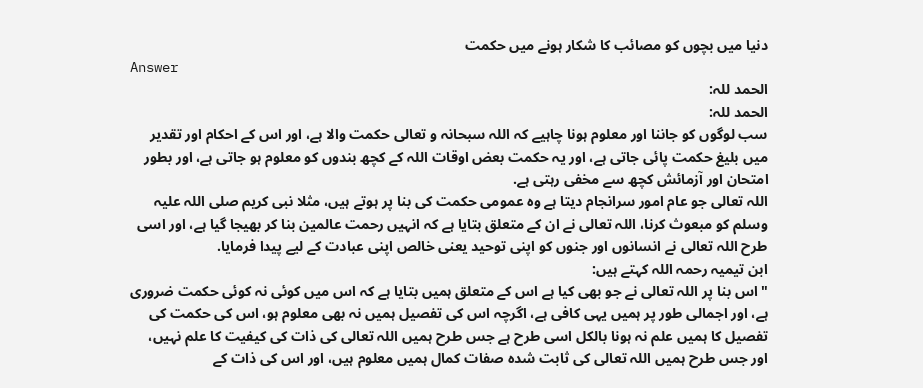دنيا ميں بچوں كو مصائب كا شكار ہونے ميں حكمت
Answer
الحمد للہ:
الحمد للہ:
سب لوگوں كو جاننا اور معلوم ہونا چاہيے كہ اللہ سبحانہ و تعالى حكمت والا ہے، اور اس كے احكام اور تقدير ميں بليغ حكمت پائى جاتى ہے، اور يہ حكمت بعض اوقات اللہ كے كچھ بندوں كو معلوم ہو جاتى ہے، اور بطور امتحان اور آزمائش كچھ سے مخفى رہتى ہے.
اللہ تعالى جو عام امور سرانجام ديتا ہے وہ عمومى حكمت كى بنا پر ہوتے ہيں، مثلا نبى كريم صلى اللہ عليہ وسلم كو مبعوث كرنا، اللہ تعالى نے ان كے متعلق بتايا ہے كہ انہيں رحمت عالمين بنا كر بھيجا گيا ہے، اور اسى طرح اللہ تعالى نے انسانوں اور جنوں كو اپنى توحيد يعنى خالص اپنى عبادت كے ليے پيدا فرمايا.
ابن تيميہ رحمہ اللہ كہتے ہيں:
" اس بنا پر اللہ تعالى نے جو بھى كيا ہے اس كے متعلق ہميں بتايا ہے كہ اس ميں كوئى نہ كوئى حكمت ضرورى ہے، اور اجمالى طور پر ہميں يہى كافى ہے، اگرچہ اس كى تفصيل ہميں نہ بھى معلوم ہو، اس كى حكمت كى تفصيل كا ہميں علم نہ ہونا بالكل اسى طرح ہے جس طرح ہميں اللہ تعالى كى ذات كى كيفيت كا علم نہيں، اور جس طرح ہميں اللہ تعالى كى ثابت شدہ صفات كمال ہميں معلوم ہيں، اور اس كى ذات كے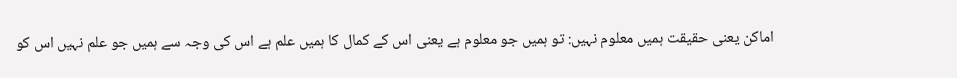اماكن يعنى حقيقت ہميں معلوم نہيں: تو ہميں جو معلوم ہے يعنى اس كے كمال كا ہميں علم ہے اس كى وجہ سے ہميں جو علم نہيں اس كو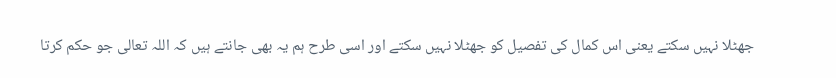جھٹلا نہيں سكتے يعنى اس كمال كى تفصيل كو جھٹلا نہيں سكتے اور اسى طرح ہم يہ بھى جانتے ہيں كہ اللہ تعالى جو حكم كرتا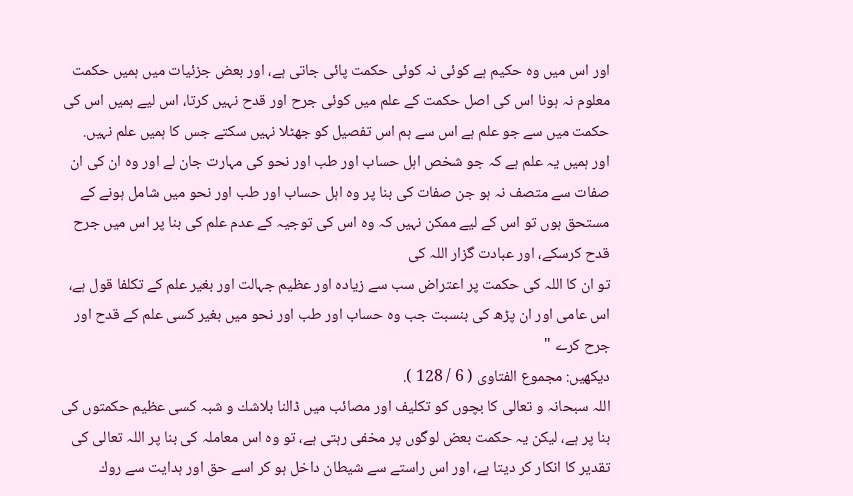اور اس ميں وہ حكيم ہے كوئى نہ كوئى حكمت پائى جاتى ہے، اور بعض جزئيات ميں ہميں حكمت معلوم نہ ہونا اس كى اصل حكمت كے علم ميں كوئى جرح اور قدح نہيں كرتا، اس ليے ہميں اس كى حكمت ميں سے جو علم ہے اس سے ہم اس تفصيل كو جھٹلا نہيں سكتے جس كا ہميں علم نہيں.
اور ہميں يہ علم ہے كہ جو شخص اہل حساب اور طب اور نحو كى مہارت جان لے اور وہ ان كى ان صفات سے متصف نہ ہو جن صفات كى بنا پر وہ اہل حساب اور طب اور نحو ميں شامل ہونے كے مستحق ہوں تو اس كے ليے ممكن نہيں كہ وہ اس كى توجيہ كے عدم علم كى بنا پر اس ميں جرح قدح كرسكے، اور عبادت گزار اللہ كى
تو ان كا اللہ كى حكمت پر اعتراض سب سے زيادہ اور عظيم جہالت اور بغير علم كے تكلفا قول ہے، اس عامى اور ان پڑھ كى بنسبت جب وہ حساب اور طب اور نحو ميں بغير كسى علم كے قدح اور جرح كرے "
ديكھيں: مجموع الفتاوى ( 6 / 128 ).
اللہ سبحانہ و تعالى كا بچوں كو تكليف اور مصائب ميں ڈالنا بلاشك و شبہ كسى عظيم حكمتوں كى بنا پر ہے، ليكن يہ حكمت بعض لوگوں پر مخفى رہتى ہے، تو وہ اس معاملہ كى بنا پر اللہ تعالى كى تقدير كا انكار كر ديتا ہے، اور اس راستے سے شيطان داخل ہو كر اسے حق اور ہدايت سے روك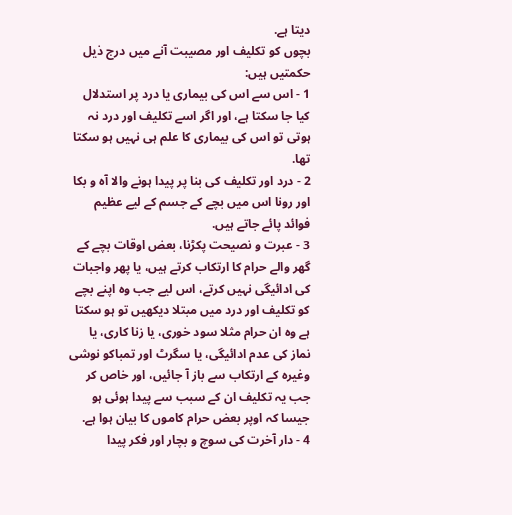ديتا ہے.
بچوں كو تكليف اور مصيبت آنے ميں درج ذيل حكمتيں ہيں:
1 - اس سے اس كى بيمارى يا درد پر استدلال كيا جا سكتا ہے، اور اگر اسے تكليف اور درد نہ ہوتى تو اس كى بيمارى كا علم ہى نہيں ہو سكتا تھا.
2 - درد اور تكليف كى بنا پر پيدا ہونے والا آہ و بكا اور رونا اس ميں بچے كے جسم كے ليے عظيم فوائد پائے جاتے ہيں.
3 - عبرت و نصيحت پكڑنا، بعض اوقات بچے كے گھر والے حرام كا ارتكاب كرتے ہيں، يا پھر واجبات كى ادائيگى نہيں كرتے، اس ليے جب وہ اپنے بچے كو تكليف اور درد ميں مبتلا ديكھيں تو ہو سكتا ہے وہ ان حرام مثلا سود خورى، يا زنا كارى، يا نماز كى عدم ادائيگى، يا سگرٹ اور تمباكو نوشى وغيرہ كے ارتكاب سے باز آ جائيں، اور خاص كر جب يہ تكليف ان كے سبب سے پيدا ہوئى ہو جيسا كہ اوپر بعض حرام كاموں كا بيان ہوا ہے.
4 - دار آخرت كى سوچ و بچار اور فكر پيدا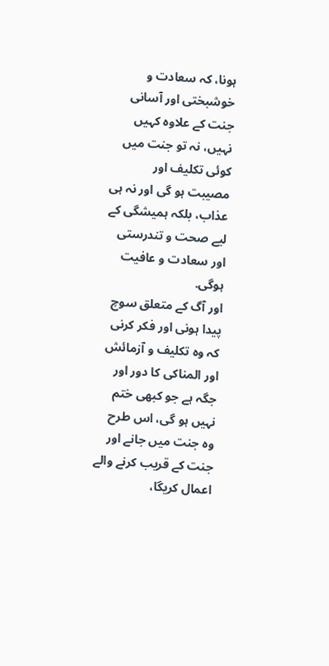ہونا، كہ سعادت و خوشبختى اور آسانى جنت كے علاوہ كہيں نہيں، نہ تو جنت ميں كوئى تكليف اور مصيبت ہو گى اور نہ ہى عذاب، بلكہ ہميشگى كے ليے صحت و تندرستى اور سعادت و عافيت ہوگى.
اور آگ كے متعلق سوچ پيدا ہونى اور فكر كرنى كہ وہ تكليف و آزمائش اور المناكى كا دور اور جگہ ہے جو كبھى ختم نہيں ہو گى، اس طرح وہ جنت ميں جانے اور جنت كے قريب كرنے والے اعمال كريگا،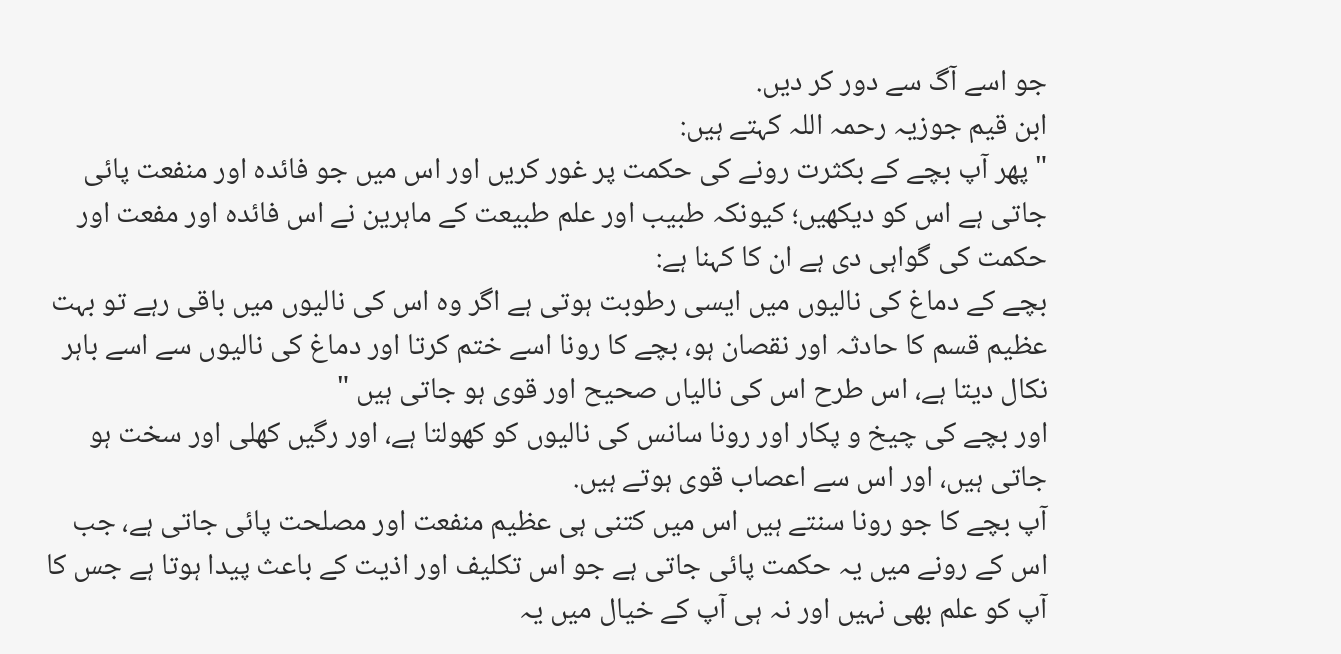جو اسے آگ سے دور كر ديں.
ابن قيم جوزيہ رحمہ اللہ كہتے ہيں:
" پھر آپ بچے كے بكثرت رونے كى حكمت پر غور كريں اور اس ميں جو فائدہ اور منفعت پائى جاتى ہے اس كو ديكھيں؛ كيونكہ طبيب اور علم طبيعت كے ماہرين نے اس فائدہ اور مفعت اور حكمت كى گواہى دى ہے ان كا كہنا ہے:
بچے كے دماغ كى ناليوں ميں ايسى رطوبت ہوتى ہے اگر وہ اس كى ناليوں ميں باقى رہے تو بہت عظيم قسم كا حادثہ اور نقصان ہو، بچے كا رونا اسے ختم كرتا اور دماغ كى ناليوں سے اسے باہر نكال ديتا ہے، اس طرح اس كى نالياں صحيح اور قوى ہو جاتى ہيں "
اور بچے كى چيخ و پكار اور رونا سانس كى ناليوں كو كھولتا ہے، اور رگيں كھلى اور سخت ہو جاتى ہيں، اور اس سے اعصاب قوى ہوتے ہيں.
آپ بچے كا جو رونا سنتے ہيں اس ميں كتنى ہى عظيم منفعت اور مصلحت پائى جاتى ہے، جب اس كے رونے ميں يہ حكمت پائى جاتى ہے جو اس تكليف اور اذيت كے باعث پيدا ہوتا ہے جس كا آپ كو علم بھى نہيں اور نہ ہى آپ كے خيال ميں يہ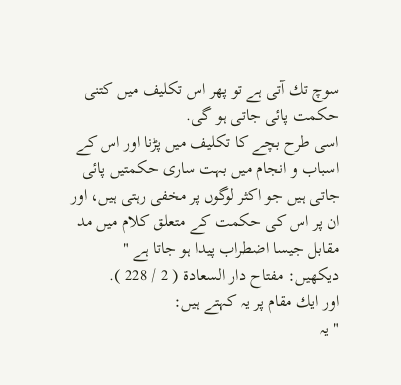سوچ تك آتى ہے تو پھر اس تكليف ميں كتنى حكمت پائى جاتى ہو گى.
اسى طرح بچے كا تكليف ميں پڑنا اور اس كے اسباب و انجام ميں بہت سارى حكمتيں پائى جاتى ہيں جو اكثر لوگوں پر مخفى رہتى ہيں، اور ان پر اس كى حكمت كے متعلق كلام ميں مد مقابل جيسا اضطراب پيدا ہو جاتا ہے "
ديكھيں: مفتاح دار السعادۃ ( 2 / 228 ).
اور ايك مقام پر يہ كہتے ہيں:
" يہ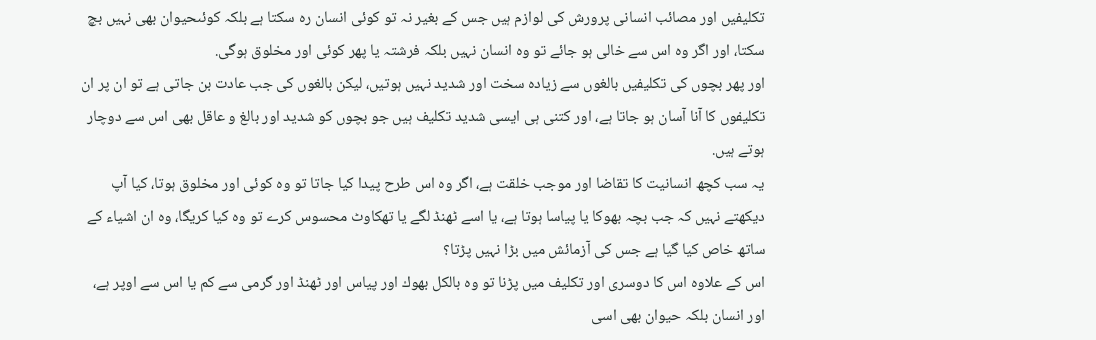تكليفيں اور مصائب انسانى پرورش كى لوازم ہيں جس كے بغير نہ تو كوئى انسان رہ سكتا ہے بلكہ كوئىحيوان بھى نہيں بچ سكتا، اور اگر وہ اس سے خالى ہو جائے تو وہ انسان نہيں بلكہ فرشتہ يا پھر كوئى اور مخلوق ہوگى.
اور پھر بچوں كى تكليفيں بالغوں سے زيادہ سخت اور شديد نہيں ہوتيں، ليكن بالغوں كى جب عادت بن جاتى ہے تو ان پر ان تكليفوں كا آنا آسان ہو جاتا ہے، اور كتنى ہى ايسى شديد تكليف ہيں جو بچوں كو شديد اور بالغ و عاقل بھى اس سے دوچار ہوتے ہيں.
يہ سب كچھ انسانيت كا تقاضا اور موجب خلقت ہے، اگر وہ اس طرح پيدا كيا جاتا تو وہ كوئى اور مخلوق ہوتا، كيا آپ ديكھتے نہيں كہ جب بچہ بھوكا يا پياسا ہوتا ہے، يا اسے ٹھنڈ لگے يا تھكاوٹ محسوس كرے تو وہ كيا كريگا، وہ ان اشياء كے ساتھ خاص كيا گيا ہے جس كى آزمائش ميں بڑا نہيں پڑتا؟
اس كے علاوہ اس كا دوسرى اور تكليف ميں پڑنا تو وہ بالكل بھوك اور پياس اور ٹھنڈ اور گرمى سے كم يا اس سے اوپر ہے، اور انسان بلكہ حيوان بھى اسى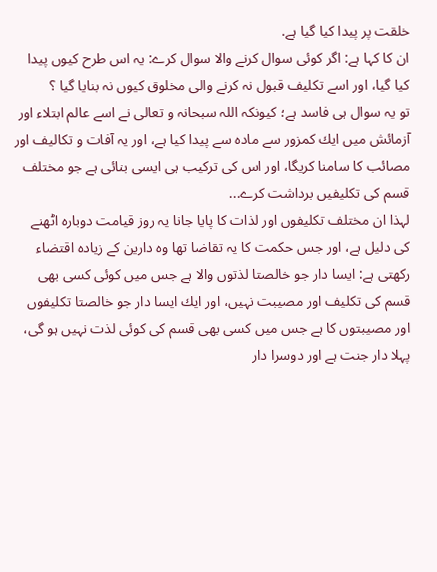خلقت پر پيدا كيا گيا ہے.
ان كا كہا ہے: اگر كوئى سوال كرنے والا سوال كرے: يہ اس طرح كيوں پيدا كيا گيا، اور اسے تكليف قبول نہ كرنے والى مخلوق كيوں نہ بنايا گيا ؟
تو يہ سوال ہى فاسد ہے؛ كيونكہ اللہ سبحانہ و تعالى نے اسے عالم ابتلاء اور آزمائش ميں ايك كمزور سے مادہ سے پيدا كيا ہے، اور يہ آفات و تكاليف اور مصائب كا سامنا كريگا، اور اس كى تركيب ہى ايسى بنائى ہے جو مختلف قسم كى تكليفيں برداشت كرے...
لہذا ان مختلف تكليفوں اور لذات كا پايا جانا يہ روز قيامت دوبارہ اٹھنے كى دليل ہے، اور جس حكمت كا يہ تقاضا تھا وہ دارين كے زيادہ اقتضاء ركھتى ہے: ايسا دار جو خالصتا لذتوں والا ہے جس ميں كوئى كسى بھى قسم كى تكليف اور مصيبت نہيں، اور ايك ايسا دار جو خالصتا تكليفوں اور مصيبتوں كا ہے جس ميں كسى بھى قسم كى كوئى لذت نہيں ہو گى، پہلا دار جنت ہے اور دوسرا دار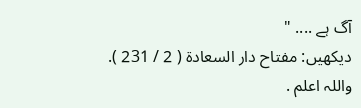آگ ہے .... "
ديكھيں: مفتاح دار السعادۃ ( 2 / 231 ).
واللہ اعلم .